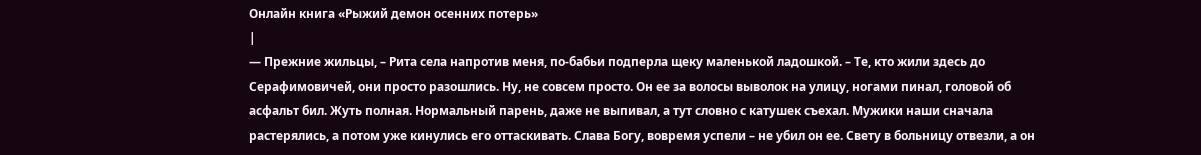Онлайн книга «Рыжий демон осенних потерь»
|
— Прежние жильцы, – Рита села напротив меня, по-бабьи подперла щеку маленькой ладошкой. – Те, кто жили здесь до Серафимовичей, они просто разошлись. Ну, не совсем просто. Он ее за волосы выволок на улицу, ногами пинал, головой об асфальт бил. Жуть полная. Нормальный парень, даже не выпивал, а тут словно с катушек съехал. Мужики наши сначала растерялись, а потом уже кинулись его оттаскивать. Слава Богу, вовремя успели – не убил он ее. Свету в больницу отвезли, а он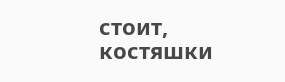стоит, костяшки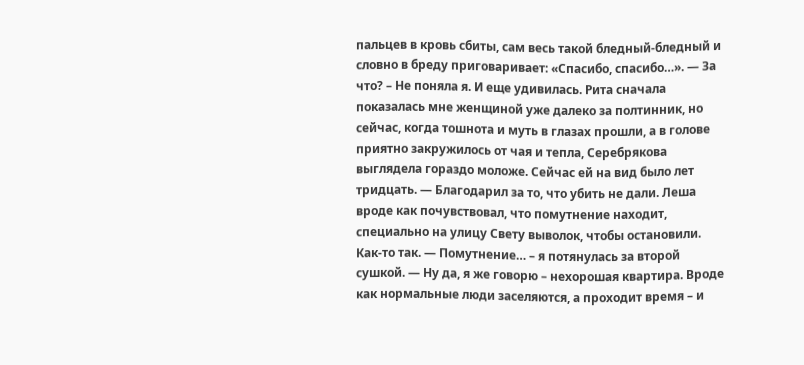пальцев в кровь сбиты, сам весь такой бледный-бледный и словно в бреду приговаривает: «Спасибо, спасибо…». — За что? – Не поняла я. И еще удивилась. Рита сначала показалась мне женщиной уже далеко за полтинник, но сейчас, когда тошнота и муть в глазах прошли, а в голове приятно закружилось от чая и тепла, Серебрякова выглядела гораздо моложе. Сейчас ей на вид было лет тридцать. — Благодарил за то, что убить не дали. Леша вроде как почувствовал, что помутнение находит, специально на улицу Свету выволок, чтобы остановили. Как-то так. — Помутнение… – я потянулась за второй сушкой. — Ну да, я же говорю – нехорошая квартира. Вроде как нормальные люди заселяются, а проходит время – и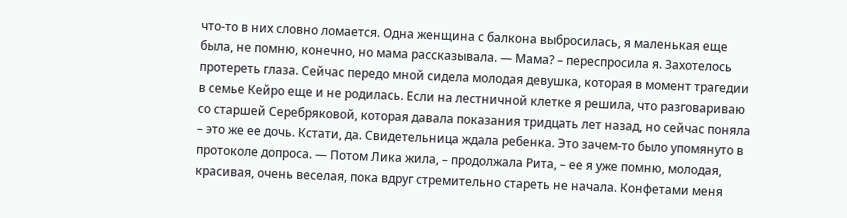что-то в них словно ломается. Одна женщина с балкона выбросилась, я маленькая еще была, не помню, конечно, но мама рассказывала. — Мама? – переспросила я. Захотелось протереть глаза. Сейчас передо мной сидела молодая девушка, которая в момент трагедии в семье Кейро еще и не родилась. Если на лестничной клетке я решила, что разговариваю со старшей Серебряковой, которая давала показания тридцать лет назад, но сейчас поняла – это же ее дочь. Кстати, да. Свидетельница ждала ребенка. Это зачем-то было упомянуто в протоколе допроса. — Потом Лика жила, – продолжала Рита, – ее я уже помню, молодая, красивая, очень веселая, пока вдруг стремительно стареть не начала. Конфетами меня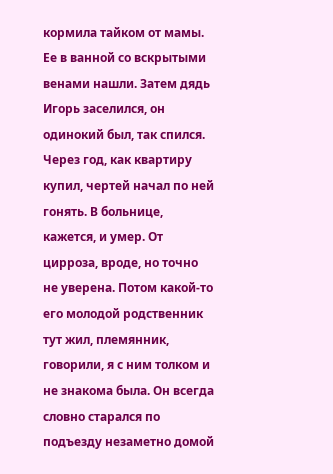кормила тайком от мамы. Ее в ванной со вскрытыми венами нашли. Затем дядь Игорь заселился, он одинокий был, так спился. Через год, как квартиру купил, чертей начал по ней гонять. В больнице, кажется, и умер. От цирроза, вроде, но точно не уверена. Потом какой-то его молодой родственник тут жил, племянник, говорили, я с ним толком и не знакома была. Он всегда словно старался по подъезду незаметно домой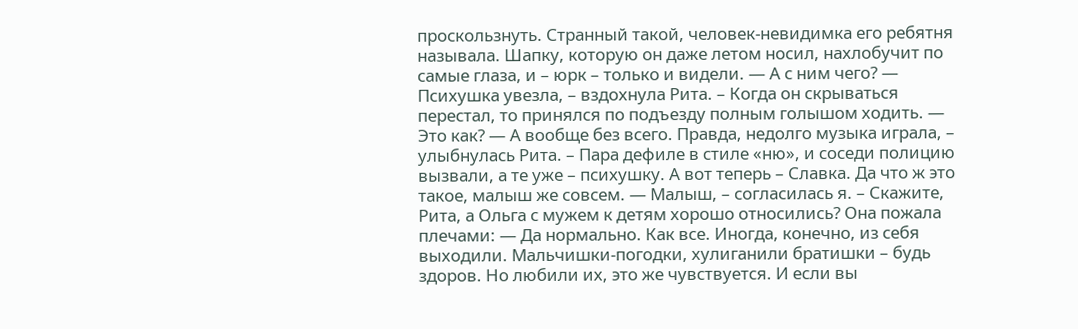проскользнуть. Странный такой, человек-невидимка его ребятня называла. Шапку, которую он даже летом носил, нахлобучит по самые глаза, и – юрк – только и видели. — А с ним чего? — Психушка увезла, – вздохнула Рита. – Когда он скрываться перестал, то принялся по подъезду полным голышом ходить. — Это как? — А вообще без всего. Правда, недолго музыка играла, – улыбнулась Рита. – Пара дефиле в стиле «ню», и соседи полицию вызвали, а те уже – психушку. А вот теперь – Славка. Да что ж это такое, малыш же совсем. — Малыш, – согласилась я. – Скажите, Рита, а Ольга с мужем к детям хорошо относились? Она пожала плечами: — Да нормально. Как все. Иногда, конечно, из себя выходили. Мальчишки-погодки, хулиганили братишки – будь здоров. Но любили их, это же чувствуется. И если вы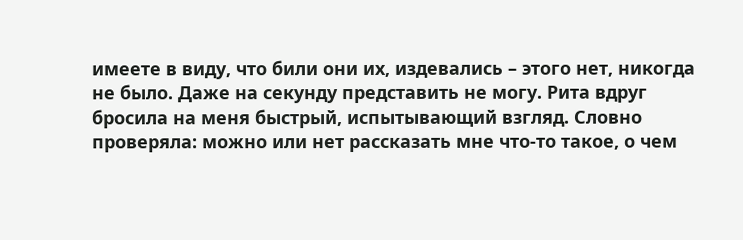имеете в виду, что били они их, издевались – этого нет, никогда не было. Даже на секунду представить не могу. Рита вдруг бросила на меня быстрый, испытывающий взгляд. Словно проверяла: можно или нет рассказать мне что-то такое, о чем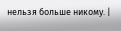нельзя больше никому. |